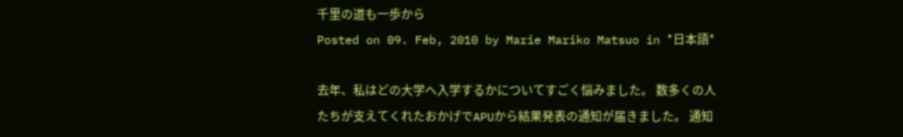千里の道も一歩から
Posted on 09. Feb, 2010 by Marie Mariko Matsuo in *日本語*

去年、私はどの大学へ入学するかについてすごく悩みました。 数多くの人たちが支えてくれたおかげでAPUから結果発表の通知が届きました。 通知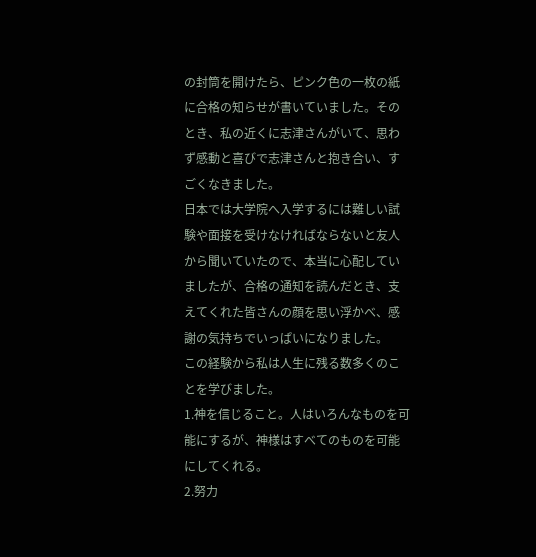の封筒を開けたら、ピンク色の一枚の紙に合格の知らせが書いていました。そのとき、私の近くに志津さんがいて、思わず感動と喜びで志津さんと抱き合い、すごくなきました。
日本では大学院へ入学するには難しい試験や面接を受けなければならないと友人から聞いていたので、本当に心配していましたが、合格の通知を読んだとき、支えてくれた皆さんの顔を思い浮かべ、感謝の気持ちでいっぱいになりました。
この経験から私は人生に残る数多くのことを学びました。
1.神を信じること。人はいろんなものを可能にするが、神様はすべてのものを可能にしてくれる。
2.努力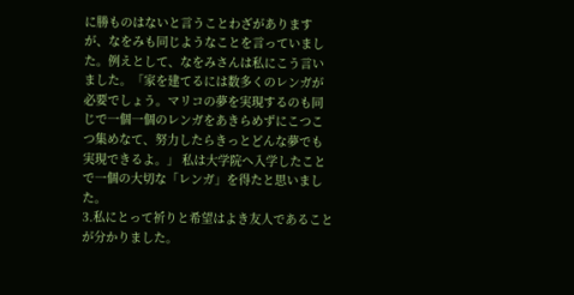に勝ものはないと言うことわざがありますが、なをみも同じようなことを言っていました。例えとして、なをみさんは私にこう言いました。「家を建てるには数多くのレンガが必要でしょう。マリコの夢を実現するのも同じで一個一個のレンガをあきらめずにこつこつ集めなて、努力したらきっとどんな夢でも実現できるよ。」 私は大学院へ入学したことで一個の大切な「レンガ」を得たと思いました。
3.私にとって祈りと希望はよき友人であることが分かりました。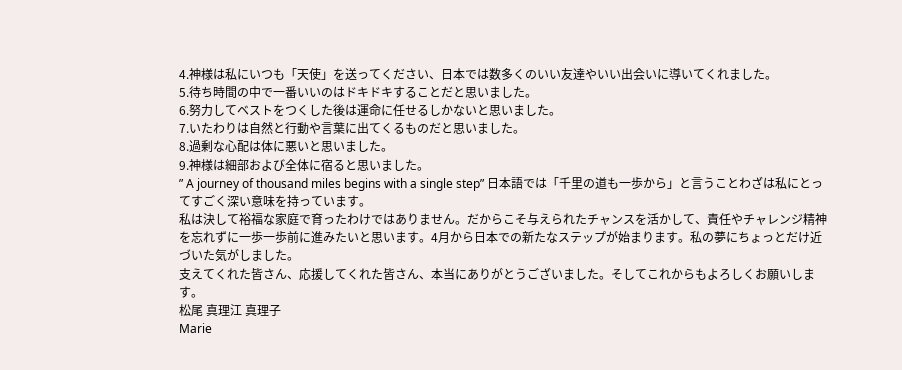4.神様は私にいつも「天使」を送ってください、日本では数多くのいい友達やいい出会いに導いてくれました。
5.待ち時間の中で一番いいのはドキドキすることだと思いました。
6.努力してベストをつくした後は運命に任せるしかないと思いました。
7.いたわりは自然と行動や言葉に出てくるものだと思いました。
8.過剰な心配は体に悪いと思いました。
9.神様は細部および全体に宿ると思いました。
” A journey of thousand miles begins with a single step” 日本語では「千里の道も一歩から」と言うことわざは私にとってすごく深い意味を持っています。
私は決して裕福な家庭で育ったわけではありません。だからこそ与えられたチャンスを活かして、責任やチャレンジ精神を忘れずに一歩一歩前に進みたいと思います。4月から日本での新たなステップが始まります。私の夢にちょっとだけ近づいた気がしました。
支えてくれた皆さん、応援してくれた皆さん、本当にありがとうございました。そしてこれからもよろしくお願いします。
松尾 真理江 真理子
Marie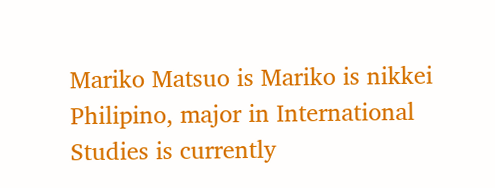Mariko Matsuo is Mariko is nikkei Philipino, major in International Studies is currently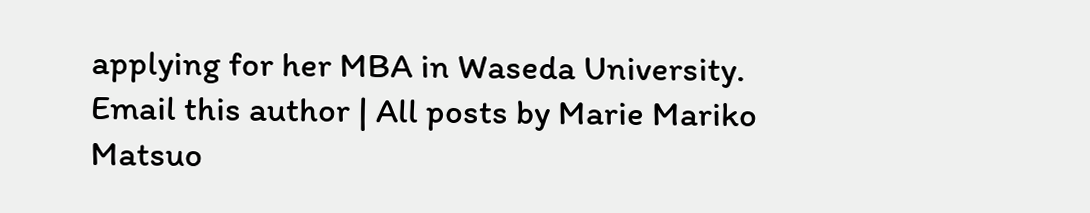applying for her MBA in Waseda University.
Email this author | All posts by Marie Mariko Matsuo